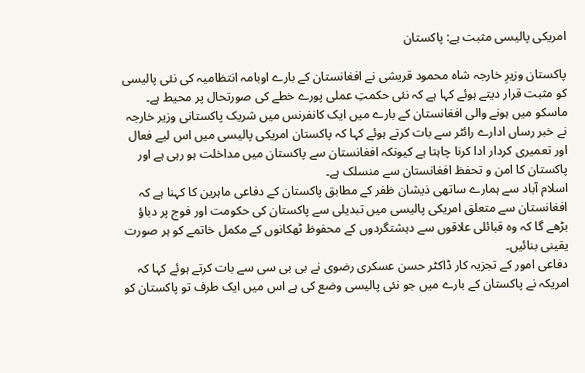امریکی پالیسی مثبت ہے: پاکستان

پاکستان وزیرِ خارجہ شاہ محمود قریشی نے افغانستان کے بارے اوبامہ انتظامیہ کی نئی پالیسی کو مثبت قرار دیتے ہوئے کہا ہے کہ نئی حکمتِ عملی پورے خطے کی صورتحال پر محیط ہے۔
ماسکو میں ہونے والی افغانستان کے بارے میں ایک کانفرنس میں شریک پاکستانی وزیر خارجہ نے خبر رساں ادارے رائٹر سے بات کرتے ہوئے کہا کہ پاکستان امریکی پالیسی میں اس لیے فعال اور تعمیری کردار ادا کرنا چاہتا ہے کیونکہ افغانستان سے پاکستان میں مداخلت ہو رہی ہے اور پاکستان کا امن و تحفظ افغانستان سے منسلک ہے۔
اسلام آباد سے ہمارے ساتھی ذیشان ظفر کے مطابق پاکستان کے دفاعی ماہرین کا کہنا ہے کہ افغانستان سے متعلق امریکی پالیسی میں تبدیلی سے پاکستان کی حکومت اور فوج پر دباؤ بڑھے گا کہ وہ قبائلی علاقوں سے دہشتگردوں کے محفوظ ٹھکانوں کے مکمل خاتمے کو ہر صورت یقینی بنائیں۔
دفاعی امور کے تجزیہ کار ڈاکٹر حسن عسکری رضوی نے بی بی سی سے بات کرتے ہوئے کہا کہ امریکہ نے پاکستان کے بارے میں جو نئی پالیسی وضع کی ہے اس میں ایک طرف تو پاکستان کو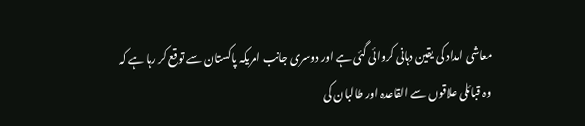معاشی امداد کی یقین دہانی کروائی گئی ہے اور دوسری جانب امریکہ پاکستان سے توقع کر رہا ہے کہ وہ قبائلی علاقوں سے القاعدہ اور طالبان کی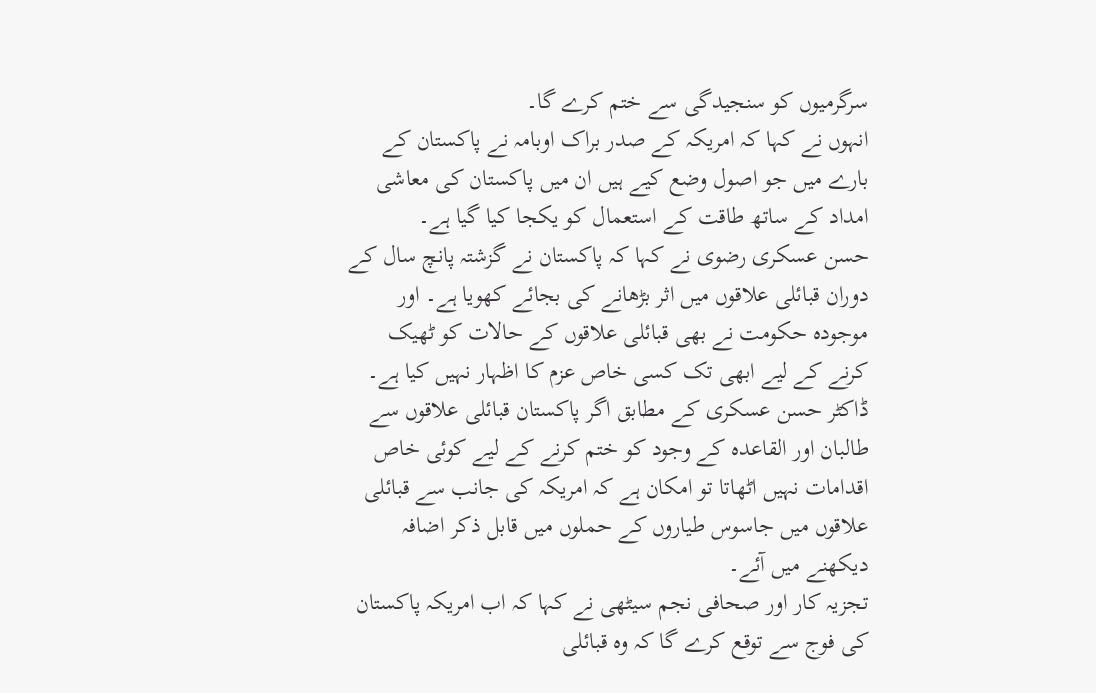سرگرمیوں کو سنجیدگی سے ختم کرے گا۔
انہوں نے کہا کہ امریکہ کے صدر براک اوبامہ نے پاکستان کے بارے میں جو اصول وضع کیے ہیں ان میں پاکستان کی معاشی امداد کے ساتھ طاقت کے استعمال کو یکجا کیا گیا ہے۔
حسن عسکری رضوی نے کہا کہ پاکستان نے گزشتہ پانچ سال کے دوران قبائلی علاقوں میں اثر بڑھانے کی بجائے کھویا ہے۔ اور موجودہ حکومت نے بھی قبائلی علاقوں کے حالات کو ٹھیک کرنے کے لیے ابھی تک کسی خاص عزم کا اظہار نہیں کیا ہے۔
ڈاکٹر حسن عسکری کے مطابق اگر پاکستان قبائلی علاقوں سے طالبان اور القاعدہ کے وجود کو ختم کرنے کے لیے کوئی خاص اقدامات نہیں اٹھاتا تو امکان ہے کہ امریکہ کی جانب سے قبائلی علاقوں میں جاسوس طیاروں کے حملوں میں قابل ذکر اضافہ دیکھنے میں آئے۔
تجزیہ کار اور صحافی نجم سیٹھی نے کہا کہ اب امریکہ پاکستان کی فوج سے توقع کرے گا کہ وہ قبائلی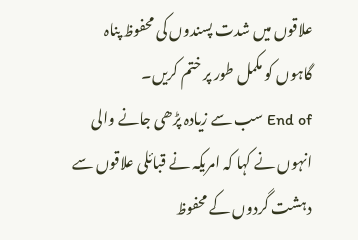علاقوں میں شدت پسندوں کی محفوظ پناہ گاہوں کو مکمل طور پر ختم کریں۔
End of سب سے زیادہ پڑھی جانے والی
انہوں نے کہا کہ امریکہ نے قبائلی علاقوں سے دہشت گردوں کے محفوظ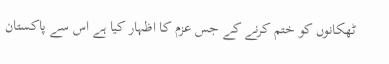ٹھکانوں کو ختم کرنے کے جس عزم کا اظہار کیا ہے اس سے پاکستان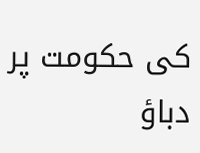کی حکومت پر دباؤ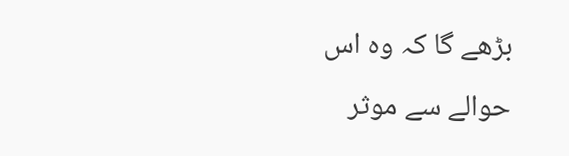بڑھے گا کہ وہ اس حوالے سے موثر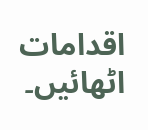اقدامات اٹھائیں۔